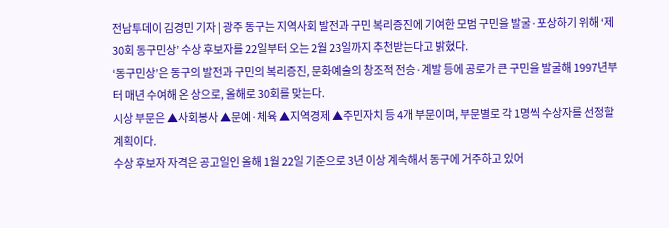전남투데이 김경민 기자 | 광주 동구는 지역사회 발전과 구민 복리증진에 기여한 모범 구민을 발굴·포상하기 위해 ‘제30회 동구민상’ 수상 후보자를 22일부터 오는 2월 23일까지 추천받는다고 밝혔다.
‘동구민상’은 동구의 발전과 구민의 복리증진, 문화예술의 창조적 전승·계발 등에 공로가 큰 구민을 발굴해 1997년부터 매년 수여해 온 상으로, 올해로 30회를 맞는다.
시상 부문은 ▲사회봉사 ▲문예·체육 ▲지역경제 ▲주민자치 등 4개 부문이며, 부문별로 각 1명씩 수상자를 선정할 계획이다.
수상 후보자 자격은 공고일인 올해 1월 22일 기준으로 3년 이상 계속해서 동구에 거주하고 있어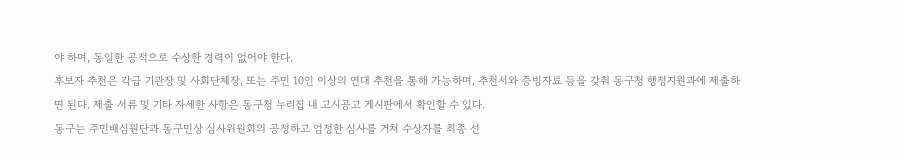야 하며, 동일한 공적으로 수상한 경력이 없어야 한다.
후보자 추천은 각급 기관장 및 사회단체장, 또는 주민 10인 이상의 연대 추천을 통해 가능하며, 추천서와 증빙자료 등을 갖춰 동구청 행정지원과에 제출하면 된다. 제출 서류 및 기타 자세한 사항은 동구청 누리집 내 고시공고 게시판에서 확인할 수 있다.
동구는 주민배심원단과 동구민상 심사위원회의 공정하고 엄정한 심사를 거쳐 수상자를 최종 선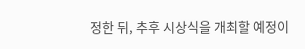정한 뒤, 추후 시상식을 개최할 예정이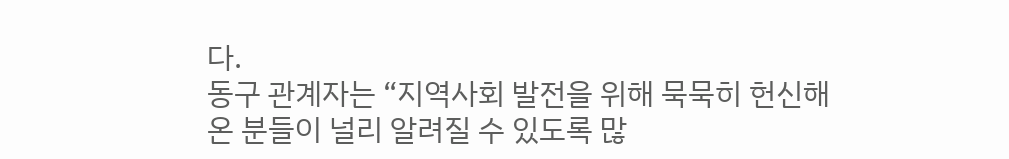다.
동구 관계자는 “지역사회 발전을 위해 묵묵히 헌신해 온 분들이 널리 알려질 수 있도록 많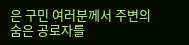은 구민 여러분께서 주변의 숨은 공로자를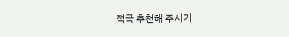적극 추천해 주시기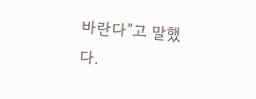바란다”고 말했다.